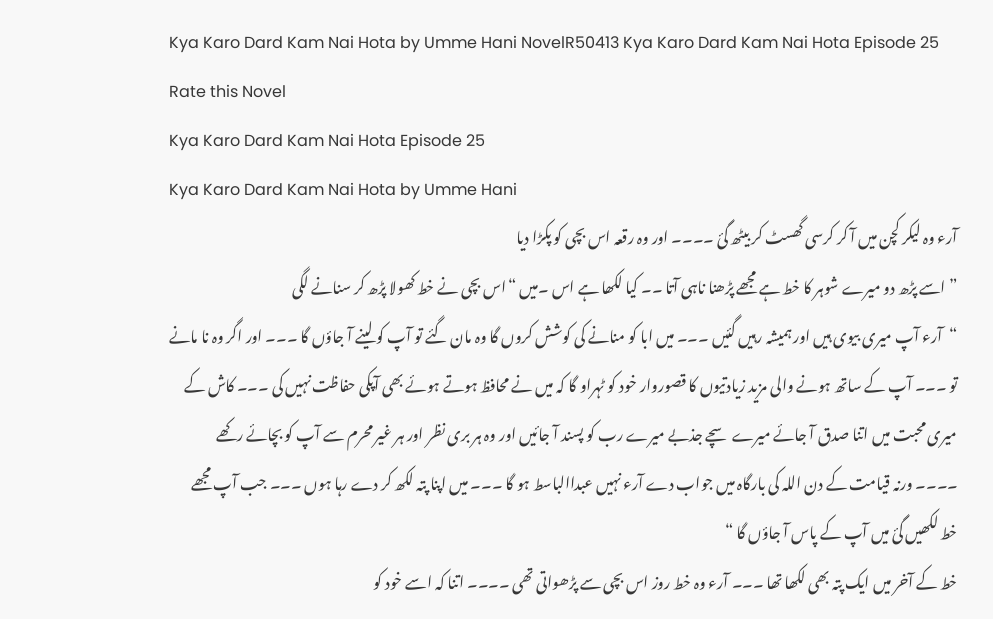Kya Karo Dard Kam Nai Hota by Umme Hani NovelR50413 Kya Karo Dard Kam Nai Hota Episode 25
Rate this Novel
Kya Karo Dard Kam Nai Hota Episode 25
Kya Karo Dard Kam Nai Hota by Umme Hani
آرء وہ لیکر کچن میں آ کر کرسی گھسٹ کر بیٹھ گئ ۔۔۔۔ اور وہ رقعہ اس بچی کو پکڑا دیا
” اسے پڑھ دو میرے شوہر کا خط ہے مجھے پڑھنا ناہی آتا ۔۔ کیا لکھا ہے اس ۔میں “اس بچی نے خط کھولا پڑھ کر سنانے لگی
“آرء آپ میری بیوی ہیں اور ہمیشہ رہیں گئیں ۔۔۔ میں ابا کو منانے کی کوشش کروں گا وہ مان گئے تو آپ کو لینے آ جاؤں گا ۔۔۔ اور اگر وہ نا مانے تو ۔۔۔ آپ کے ساتھ ہونے والی مزید زیادتیوں کا قصوروار خود کو ٹہراو گا کہ میں نے محافظ ہوتے ہوئے بھی آپکی حفاظت نہیں کی ۔۔۔ کاش کے میری محبت میں اتنا صدق آ جائے میرے سچے جذبے میرے رب کو پسند آ جائیں اور وہ ہر بری نظر اور ہر غیر محرم سے آپ کو بچائے رکھے ۔۔۔۔ ورنہ قیامت کے دن اللہ کی بارگاہ میں جواب دے آرء نہیں عبداالباسط ہو گا ۔۔۔ میں اپنا پتہ لکھ کر دے رہا ہوں ۔۔۔ جب آپ مجھے خط لکھیں گئ میں آپ کے پاس آ جاؤں گا “
خط کے آخر میں ایک پتہ بھی لکھا تھا ۔۔۔ آرء وہ خط روز اس بچی سے پڑھواتی تھی ۔۔۔۔ اتنا کہ اسے خود کو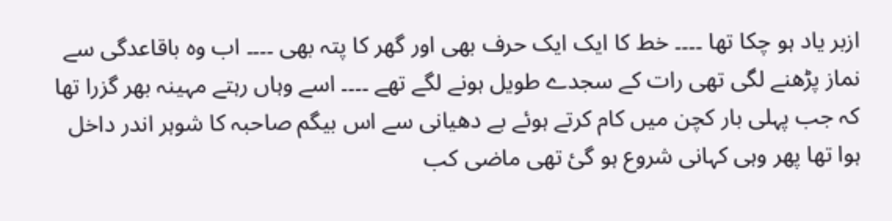ازبر یاد ہو چکا تھا ۔۔۔۔ خط کا ایک ایک حرف بھی اور گھر کا پتہ بھی ۔۔۔۔ اب وہ باقاعدگی سے نماز پڑھنے لگی تھی رات کے سجدے طویل ہونے لگے تھے ۔۔۔۔ اسے وہاں رہتے مہینہ بھر گزرا تھا کہ جب پہلی بار کچن میں کام کرتے ہوئے بے دھیانی سے اس بیگم صاحبہ کا شوہر اندر داخل ہوا تھا پھر وہی کہانی شروع ہو گئ تھی ماضی کب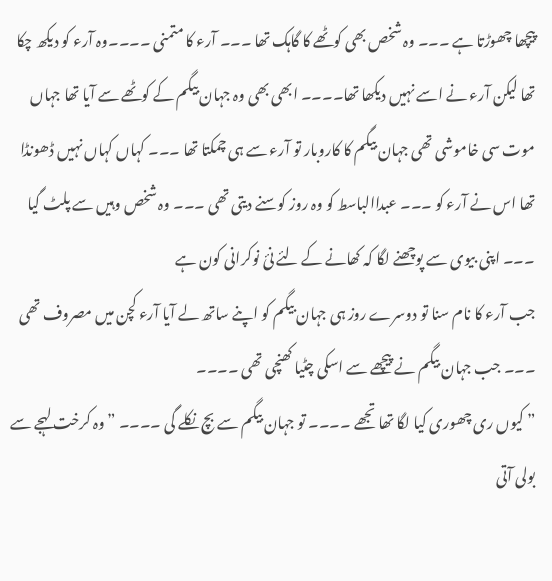پیچھا چھوڑتا ہے ۔۔۔ وہ شخص بھی کوٹھے کا گاہک تھا ۔۔۔ آرء کا متمنی ۔۔۔۔وہ آرء کو دیکھ چکا تھا لیکن آرء نے اسے نہیں دیکھا تھا۔۔۔۔ ابھی بھی وہ جہان بیگم کے کوٹھے سے آیا تھا جہاں موت سی خاموشی تھی جہان بیگم کا کاروبار تو آرء سے ہی چمکتا تھا ۔۔۔ کہاں کہاں نہیں ڈھونڈا تھا اس نے آرء کو ۔۔۔ عبداالباسط کو وہ روز کوسنے دیتی تھی ۔۔۔ وہ شخص وہیں سے پلٹ گیا ۔۔۔ اپنی بیوی سے پوچھنے لگا کہ کھانے کے لئے نئ نوکرانی کون ہے
جب آرء کا نام سنا تو دوسرے روز ہی جہان بیگم کو اپنے ساتھ لے آیا آرء کچن میں مصروف تھی ۔۔۔ جب جہان بیگم نے پیچھے سے اسکی چٹیا کھنچی تھی ۔۔۔۔
” کیوں ری چھوری کیا لگا تھا تجھے ۔۔۔۔ تو جہان بیگم سے بچ نکلے گی ۔۔۔۔ ” وہ کرخت لہجے سے بولی آتی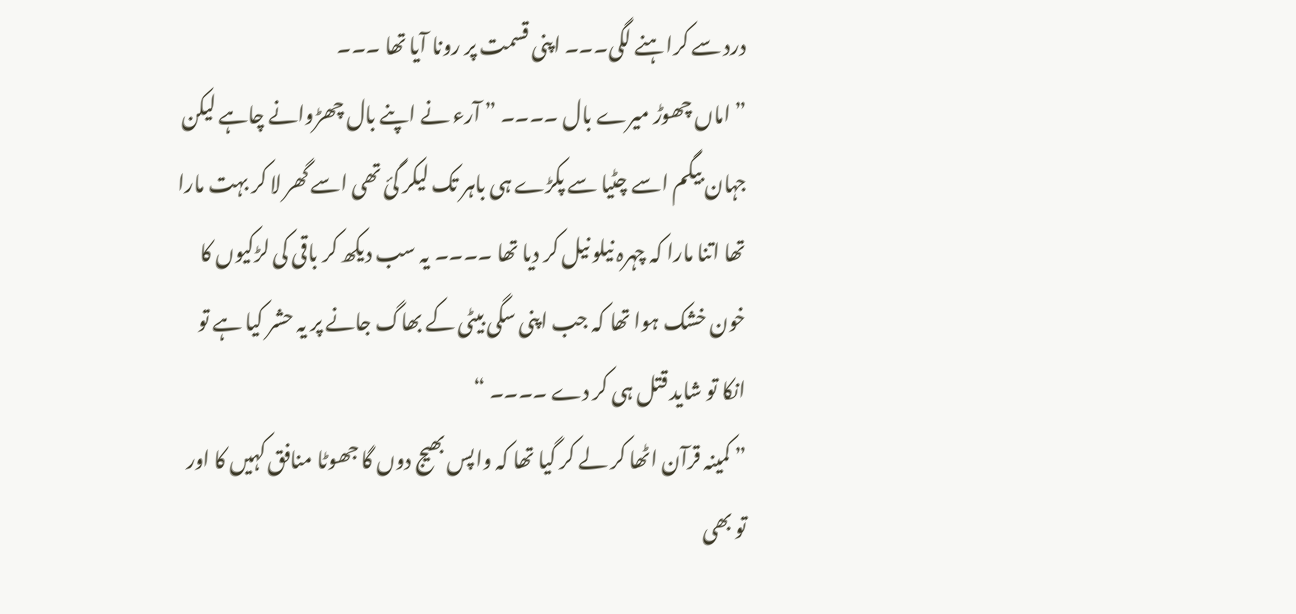درد سے کراہنے لگی۔۔۔ اپنی قسمت پر رونا آیا تھا ۔۔۔
” اماں چھوڑ میرے بال ۔۔۔۔ ” آرء نے اپنے بال چھڑوانے چاہے لیکن جہان بیگم اسے چٹیا سے پکڑے ہی باہر تک لیکر گئ تھی اسے گھر لا کر بہت مارا تھا اتنا مارا کہ چہرہ نیلو نیل کر دیا تھا ۔۔۔۔ یہ سب دیکھ کر باقی کی لڑکیوں کا خون خشک ہوا تھا کہ جب اپنی سگی بیٹی کے بھاگ جانے پر یہ حشر کیا ہے تو انکا تو شاید قتل ہی کر دے ۔۔۔۔ “
” کمینہ قرآن اٹھا کر لے کر گیا تھا کہ واپس بھیج دوں گا جھوٹا منافق کہیں کا اور تو بھی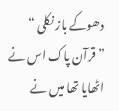دھوکے باز نکلی “
” قرآن پاک اس نے اٹھایا تھا میں نے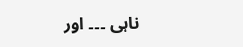ناہی ۔۔۔ اور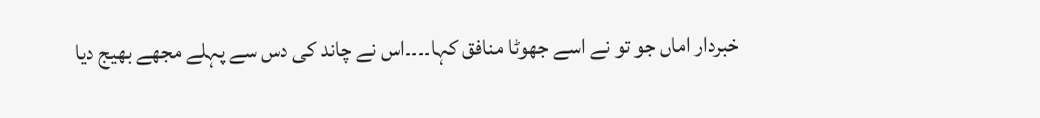خبردار اماں جو تو نے اسے جھوٹا منافق کہا۔۔۔۔اس نے چاند کی دس سے پہلے مجھے بھیج دیا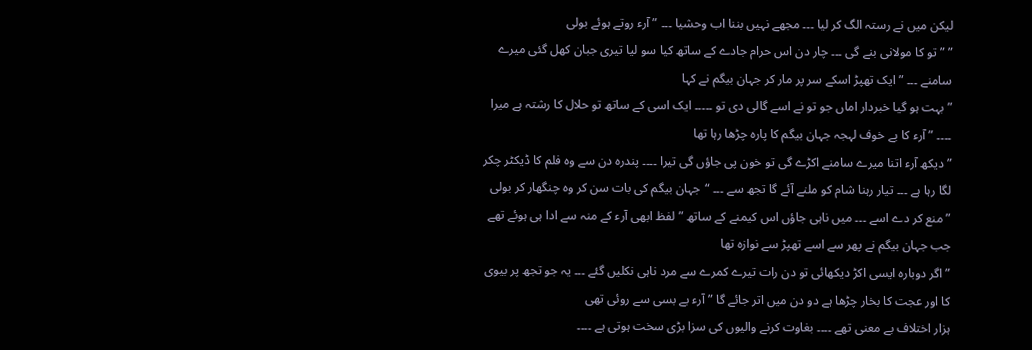لیکن میں نے رستہ الگ کر لیا ۔۔۔ مجھے نہیں بننا اب وحشیا ۔۔۔ ” آرء روتے ہوئے بولی
” ” تو کا مولانی بنے گی ۔۔۔ چار دن اس حرام جادے کے ساتھ کیا سو لیا تیری جبان کھل گئی میرے سامنے ۔۔۔ ” ایک تھپڑ اسکے سر پر مار کر جہان بیگم نے کہا
” بہت ہو گیا خبردار اماں جو تو نے اسے گالی دی تو ۔۔۔۔۔ ایک اسی کے ساتھ تو حلال کا رشتہ ہے میرا ۔۔۔۔ ” آرء کا بے خوف لہجہ جہان بیگم کا پارہ چڑھا رہا تھا
” دیکھ آرء اتنا میرے سامنے اکڑے گی تو خون پی جاؤں گی تیرا ۔۔۔۔ پندرہ دن سے وہ فلم کا ڈیکٹر چکر لگا رہا ہے ۔۔۔ تیار رہنا شام کو ملنے آئے گا تجھ سے ۔۔۔ “جہان بیگم کی بات سن کر وہ چنگھار کر بولی
” منع کر دے اسے ۔۔۔ میں ناہی جاؤں اس کیمنے کے ساتھ ” لفظ ابھی آرء کے منہ سے ادا ہی ہوئے تھے جب جہان بیگم نے پھر سے اسے تھپڑ سے نوازہ تھا
” اگر دوبارہ ایسی اکڑ دیکھائی تو دن رات تیرے کمرے سے مرد ناہی نکلیں گئے ۔۔۔ یہ جو تجھ پر بیوی کا اور عجت کا بخار چڑھا ہے دو دن میں اتر جائے گا ” آرء بے بسی سے روئی تھی
ہزار اختلاف بے معنی تھے ۔۔۔۔ بغاوت کرنے والیوں کی سزا بڑی سخت ہوتی ہے ۔۔۔۔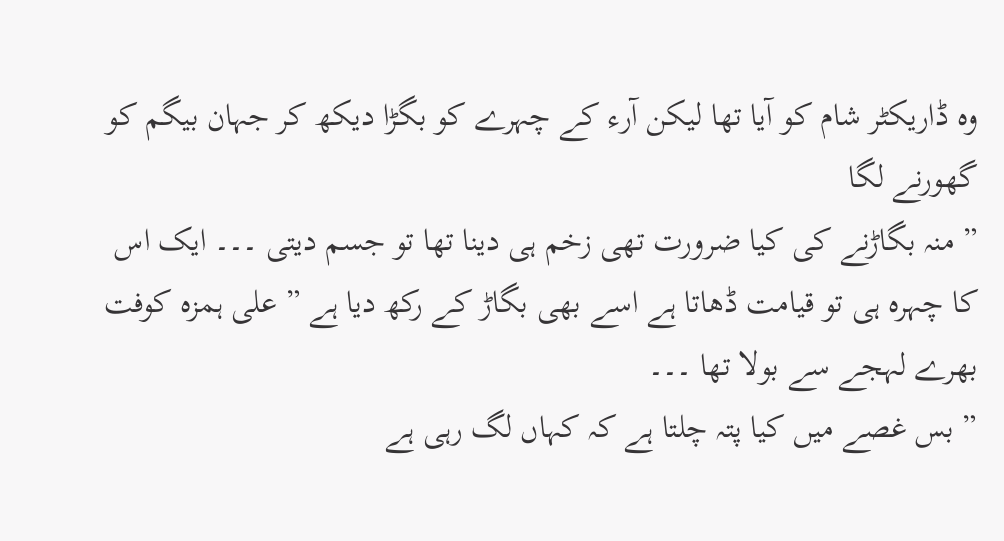وہ ڈاریکٹر شام کو آیا تھا لیکن آرء کے چہرے کو بگڑا دیکھ کر جہان بیگم کو گھورنے لگا
” منہ بگاڑنے کی کیا ضرورت تھی زخم ہی دینا تھا تو جسم دیتی ۔۔۔ ایک اس کا چہرہ ہی تو قیامت ڈھاتا ہے اسے بھی بگاڑ کے رکھ دیا ہے ” علی ہمزہ کوفت بھرے لہجے سے بولا تھا ۔۔۔
” بس غصے میں کیا پتہ چلتا ہے کہ کہاں لگ رہی ہے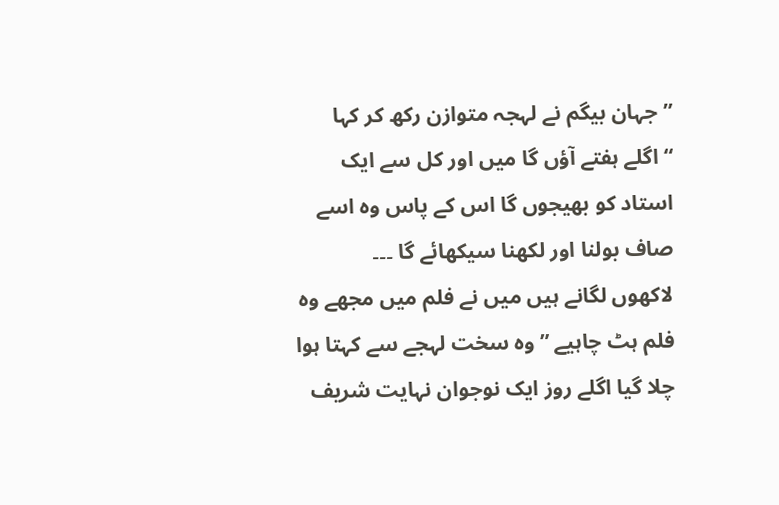” جہان بیگم نے لہجہ متوازن رکھ کر کہا
“اگلے ہفتے آؤں گا میں اور کل سے ایک استاد کو بھیجوں گا اس کے پاس وہ اسے صاف بولنا اور لکھنا سیکھائے گا ۔۔۔
لاکھوں لگانے ہیں میں نے فلم میں مجھے وہ فلم ہٹ چاہیے ” وہ سخت لہجے سے کہتا ہوا چلا گیا اگلے روز ایک نوجوان نہایت شریف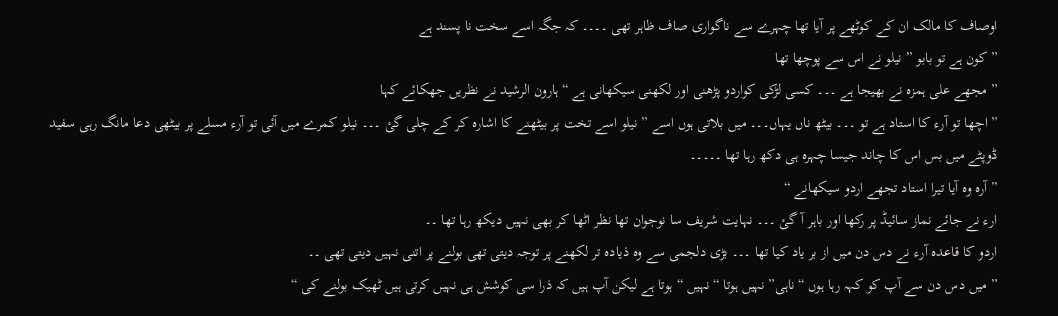اوصاف کا مالک ان کے کوٹھے پر آیا تھا چہرے سے ناگواری صاف ظاہر تھی ۔۔۔۔ کہ جگہ اسے سخت نا پسند ہے
” کون ہے تو بابو ” نیلو نے اس سے پوچھا تھا
” مجھے علی ہمزہ نے بھیجا ہے ۔۔۔ کسی لڑکی کواردو پڑھنی اور لکھنی سیکھانی ہے “ہارون الرشید نے نظریں جھکائے کہا
” اچھا تو آرء کا استاد ہے تو ۔۔۔ بیٹھ ناں یہاں۔۔۔ میں بلاتی ہوں اسے ” نیلو اسے تخت پر بیٹھنے کا اشارہ کر کے چلی گئ ۔۔۔ نیلو کمرے میں آئی تو آرء مسلے پر بیٹھی دعا مانگ رہی سفید ڈوپٹے میں بس اس کا چاند جیسا چہرہ ہی دکھ رہا تھا ۔۔۔۔۔
” آرہ وہ آیا تیرا استاد تجھے اردو سیکھانے “
ارء نے جائے نماز سائیڈ پر رکھا اور باہر آ گئ ۔۔۔ نہایت شریف سا نوجوان تھا نظر اٹھا کر بھی نہیں دیکھ رہا تھا ۔۔
اردو کا قاعدہ آرء نے دس دن میں از بر یاد کیا تھا ۔۔۔ بڑی دلجمی سے وہ ذیادہ تر لکھنے پر توجہ دیتی تھی بولنے پر اتنی نہیں دیتی تھی ۔۔
” میں دس دن سے آپ کو کہہ رہا ہوں “ناہی” نہیں ہوتا “نہیں “ہوتا ہے لیکن آپ ہیں کہ ذرا سی کوشش ہی نہیں کرتی ہیں ٹھیک بولنے کی “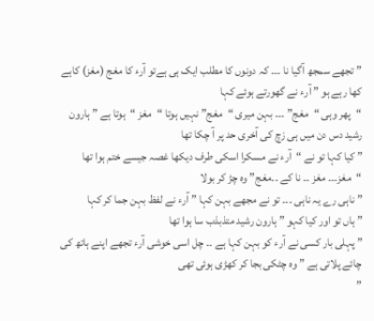” تجھے سمجھ آگیا نا ۔۔۔ کہ دونوں کا مطلب ایک ہی ہےتو آرء کا مغج (مغز) کاہے کھا رہے ہو ” آرء نے گھورتے ہوئے کہا
“پھر وہی “مغج” ۔۔۔ بہن میری “مغج” نہیں ہوتا “مغز “ہوتا ہے ” ہارون رشید دس دن میں ہی زچ کی آخری حد پر آ چکا تھا
” کیا کہا تو نے “آرء نے مسکرا اسکی طرف دیکھا غصہ جیسے ختم ہوا تھا
“مغز۔۔۔ مغز ۔۔ نا کے ۔۔مغج” وہ چڑ کر بولا
” ناہی رے یہ ناہی ۔۔۔ تو نے مجھے بہن کہا ” آرء نے لفظ بہن جما کر کہا
” ہاں تو اور کیا کہو ” ہارون رشید متذبذب سا ہوا تھا
” پہلی بار کسی نے آرء کو بہن کہا ہے ۔۔ چل اسی خوشی آرء تجھے اپنے ہاتھ کی چائے پلاتی ہے ” وہ چٹکی بجا کر کھڑی ہوئی تھی
”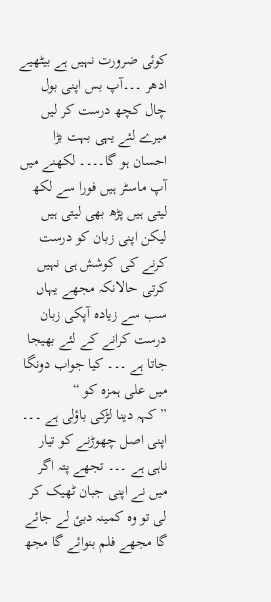کوئی ضرورت نہیں ہے بیٹھیے ادھر ۔۔۔آپ بس اپنی بول چال کچھ درست کر لیں میرے لئے یہی بہت بڑا احسان ہو گا۔۔۔۔ لکھنے میں آپ ماسٹر ہیں فورا سے لکھ لیتی ہیں پڑھ بھی لیتی ہیں لیکن اپنی زبان کو درست کرنے کی کوشش ہی نہیں کرتی حالانکہ مجھے یہاں سب سے زیادہ آپکی زبان درست کرانے کے لئے بھیجا جاتا ہے ۔۔۔ کیا جواب دونگا میں علی ہمزہ کو “
” کہہ دینا لڑکی باؤلی ہے ۔۔۔ اپنی اصل چھوڑنے کو تیار ناہی ہے ۔۔۔ تجھے پتہ اگر میں نے اپنی جبان ٹھیک کر لی تو وہ کمینہ دبئ لے جائے گا مجھے فلم بنوائے گا مجھ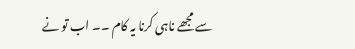سے مجھے ناہی کرنا یہ کام ۔۔ اب تو نے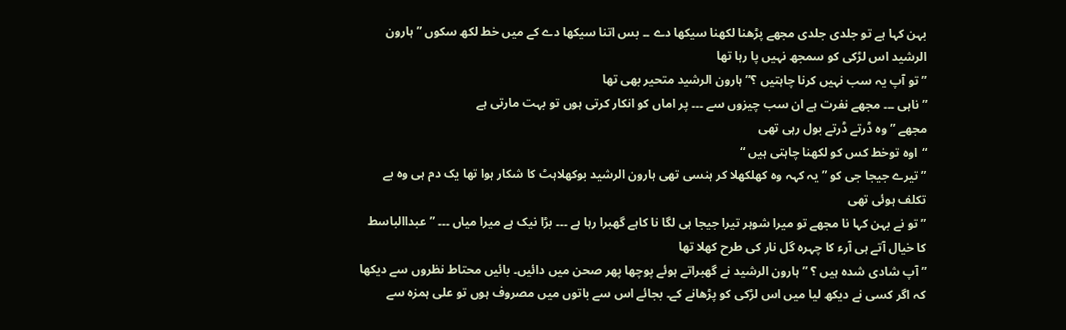بہن کہا ہے تو جلدی جلدی مجھے پڑھنا لکھنا سیکھا دے ۔۔ بس اتنا سیکھا دے کے میں خط لکھ سکوں ” ہارون الرشید اس لڑکی کو سمجھ نہیں پا رہا تھا
” تو آپ یہ سب نہیں کرنا چاہتیں ؟” ہارون الرشید متحیر بھی تھا
” ناہی ۔۔۔ مجھے نفرت ہے ان سب چیزوں سے ۔۔۔ پر اماں کو انکار کرتی ہوں تو بہت مارتی ہے
مجھے ” وہ ڈرتے ڈرتے بول رہی تھی
“اوہ توخط کس کو لکھنا چاہتی ہیں “
” تیرے جیجا جی کو ” یہ کہہ وہ کھلکھلا کر ہنسی تھی ہارون الرشید بوکھلاہٹ کا شکار ہوا تھا یک دم ہی وہ بے تکلف ہوئی تھی
” تو نے بہن کہا نا مجھے تو میرا شوہر تیرا جیجا ہی لگا نا کاہے گھبرا رہا ہے ۔۔۔ بڑا نیک ہے میرا میاں ۔۔۔ ” عبداالباسط کا خیال آتے ہی آرء کا چہرہ گل نار کی طرح کھلا تھا
” آپ شادی شدہ ہیں ؟ ” ہارون الرشید نے گھبراتے ہوئے پوچھا پھر صحن میں دائیں۔ بائیں محتاط نظروں سے دیکھا کہ اگر کسی نے دیکھ لیا میں اس لڑکی کو پڑھانے کے۔ بجائے اس سے باتوں میں مصروف ہوں تو علی ہمزہ سے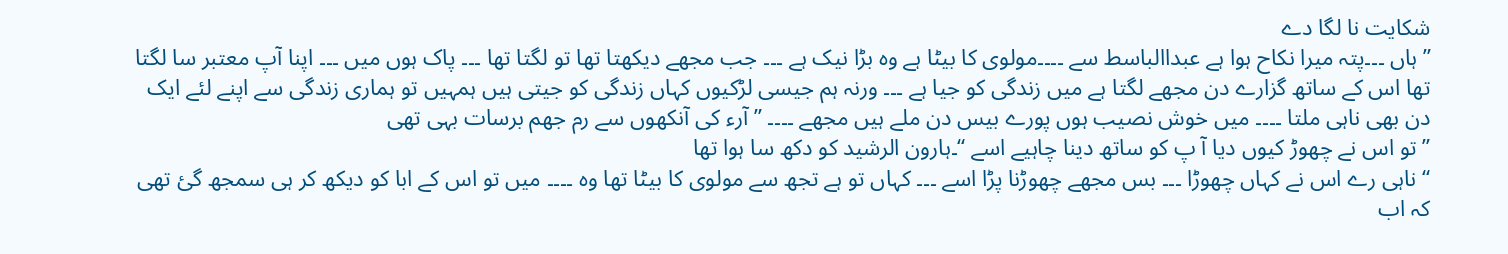شکایت نا لگا دے
” ہاں ۔۔۔پتہ میرا نکاح ہوا ہے عبداالباسط سے ۔۔۔۔مولوی کا بیٹا ہے وہ بڑا نیک ہے ۔۔۔ جب مجھے دیکھتا تھا تو لگتا تھا ۔۔۔ پاک ہوں میں ۔۔۔ اپنا آپ معتبر سا لگتا تھا اس کے ساتھ گزارے دن مجھے لگتا ہے میں زندگی کو جیا ہے ۔۔۔ ورنہ ہم جیسی لڑکیوں کہاں زندگی کو جیتی ہیں ہمہیں تو ہماری زندگی سے اپنے لئے ایک دن بھی ناہی ملتا ۔۔۔۔ میں خوش نصیب ہوں پورے بیس دن ملے ہیں مجھے ۔۔۔۔ ” آرء کی آنکھوں سے رم جھم برسات بہی تھی
” تو اس نے چھوڑ کیوں دیا آ پ کو ساتھ دینا چاہیے اسے “۔ہارون الرشید کو دکھ سا ہوا تھا
“ناہی رے اس نے کہاں چھوڑا ۔۔۔ بس مجھے چھوڑنا پڑا اسے ۔۔۔ کہاں تو ہے تجھ سے مولوی کا بیٹا تھا وہ ۔۔۔۔ میں تو اس کے ابا کو دیکھ کر ہی سمجھ گئ تھی کہ اب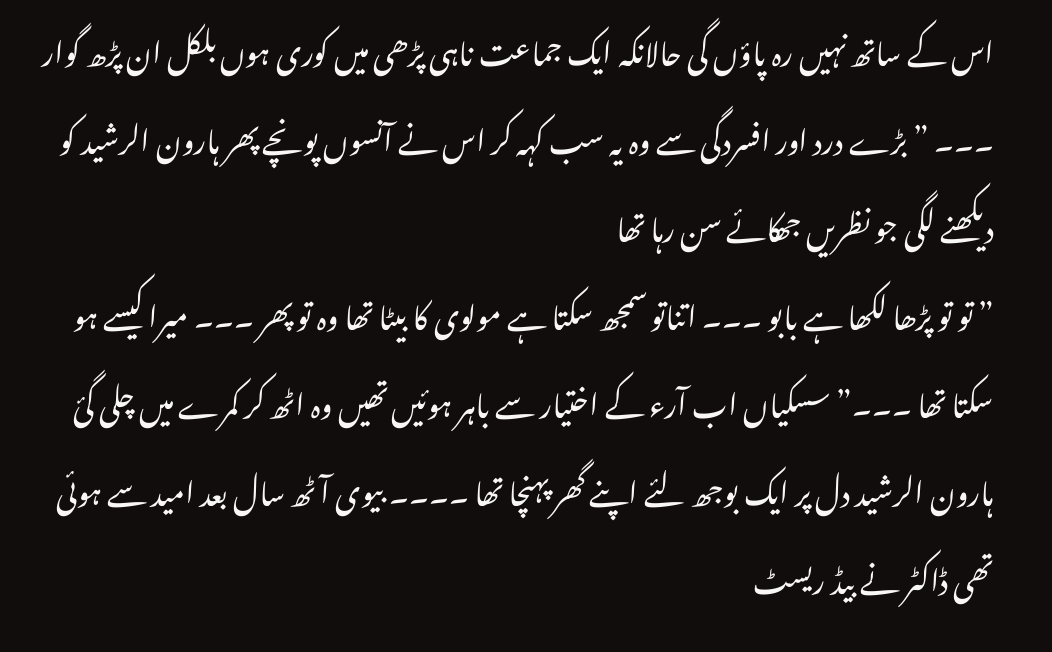اس کے ساتھ نہیں رہ پاؤں گی حالانکہ ایک جماعت ناہی پڑھی میں کوری ہوں بلکل ان پڑھ گوار ۔۔۔ ” بڑے درد اور افسردگی سے وہ یہ سب کہہ کر اس نے آنسوں پونچے پھر ہارون الرشید کو دیکھنے لگی جو نظریں جھکائے سن رہا تھا
” تو تو پڑھا لکھا ہے بابو ۔۔۔ اتناتو سمجھ سکتا ہے مولوی کا بیٹا تھا وہ تو پھر ۔۔۔ میرا کیسے ہو سکتا تھا ۔۔۔” سسکیاں اب آرء کے اختیار سے باہر ہوئیں تھیں وہ اٹھ کر کمرے میں چلی گئ ہارون الرشید دل پر ایک بوجھ لئے اپنے گھر پہنچا تھا ۔۔۔۔ بیوی آٹھ سال بعد امید سے ہوئی تھی ڈاکٹر نے بیڈ ریسٹ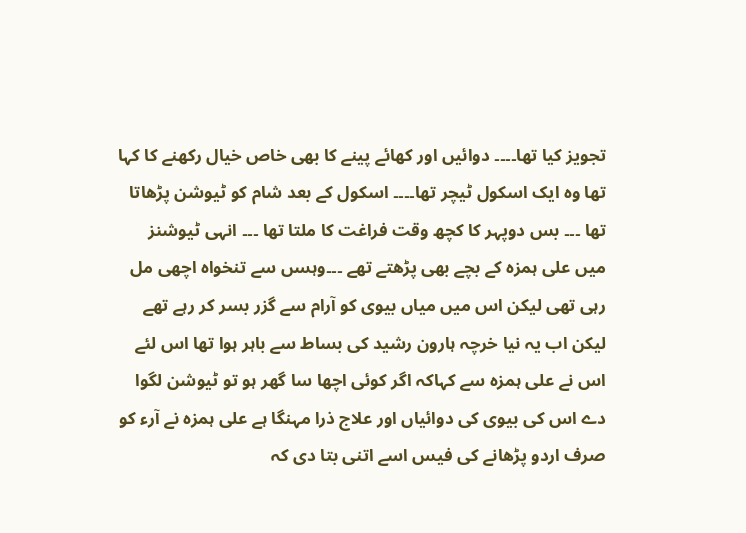تجویز کیا تھا۔۔۔۔ دوائیں اور کھائے پینے کا بھی خاص خیال رکھنے کا کہا تھا وہ ایک اسکول ٹیچر تھا۔۔۔۔ اسکول کے بعد شام کو ٹیوشن پڑھاتا تھا ۔۔۔ بس دوپہر کا کچھ وقت فراغت کا ملتا تھا ۔۔۔ انہی ٹیوشنز میں علی ہمزہ کے بچے بھی پڑھتے تھے ۔۔۔وہسں سے تنخواہ اچھی مل رہی تھی لیکن اس میں میاں بیوی کو آرام سے گزر بسر کر رہے تھے لیکن اب یہ نیا خرچہ ہارون رشید کی بساط سے باہر ہوا تھا اس لئے اس نے علی ہمزہ سے کہاکہ اگر کوئی اچھا سا گھر ہو تو ٹیوشن لگوا دے اس کی بیوی کی دوائیاں اور علاج ذرا مہنگا ہے علی ہمزہ نے آرء کو صرف اردو پڑھانے کی فیس اسے اتنی بتا دی کہ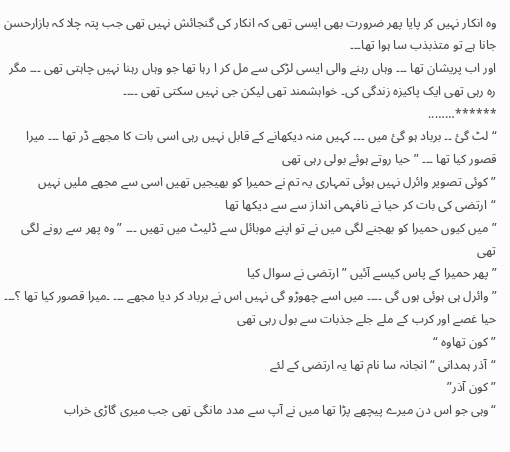وہ انکار نہیں کر پایا پھر ضرورت بھی ایسی تھی کہ انکار کی گنجائش نہیں تھی جب پتہ چلا کہ بازارحسن جانا ہے تو متذبذب سا ہوا تھا۔۔۔
اور اب پریشان تھا ۔۔۔ وہاں رہنے والی ایسی لڑکی سے مل کر ا رہا تھا جو وہاں رہنا نہیں چاہتی تھی ۔۔۔ مگر رہ رہی تھی ایک پاکیزہ زندگی کی۔ خواہشمند تھی لیکن جی نہیں سکتی تھی ۔۔۔۔
******……..
“لٹ گئ ۔۔ برباد ہو گئ میں ۔۔۔ کہیں منہ دیکھانے کے قابل نہیں رہی اسی بات کا مجھے ڈر تھا ۔۔۔ میرا قصور کیا تھا ۔۔۔ ” حیا روتے ہوئے بولی رہی تھی
” کوئی تصویر وائرل نہیں ہوئی تمہاری یہ تم نے حمیرا کو بھیجیں تھیں اسی سے مجھے ملیں نہیں “ارتضی کی بات کر حیا نے نافہمی انداز سے سے دیکھا تھا
” میں کیوں حمیرا کو بھجنے لگی میں نے تو اپنے موبائل سے ڈلیٹ میں تھیں ۔۔۔ ” وہ پھر سے رونے لگی تھی
” پھر حمیرا کے پاس کیسے آئیں ” ارتضی نے سوال کیا
” وائرل ہی ہوئی ہوں گی ۔۔۔۔ میں اسے چھوڑو گی نہیں اس نے برباد کر دیا مجھے ۔۔۔ ۔میرا قصور کیا تھا ؟۔۔۔ حیا غصے اور کرب کے ملے جلے جذبات سے بول رہی تھی
” کون تھاوہ “
“آذر ہمدانی “انجانہ سا نام تھا یہ ارتضی کے لئے
” کون آذر”
“وہی جو اس دن میرے پیچھے پڑا تھا میں نے آپ سے مدد مانگی تھی جب میری گاڑی خراب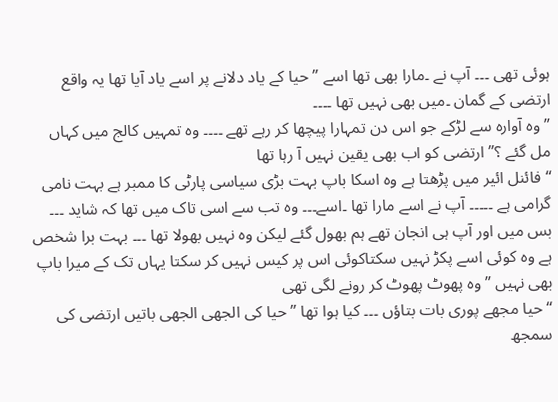ہوئی تھی ۔۔۔ آپ نے ۔مارا بھی تھا اسے ” حیا کے یاد دلانے پر اسے یاد آیا تھا یہ واقع ارتضی کے گمان ۔میں بھی نہیں تھا ۔۔۔۔
” وہ آوارہ سے لڑکے جو اس دن تمہارا پیچھا کر رہے تھے ۔۔۔۔ وہ تمہیں کالج میں کہاں مل گئے ؟”ارتضی کو اب بھی یقین نہیں آ رہا تھا
“فائنل ائیر میں پڑھتا ہے وہ اسکا باپ بہت بڑی سیاسی پارٹی کا ممبر ہے بہت نامی گرامی ہے ۔۔۔۔۔ آپ نے اسے مارا تھا ۔اسے۔۔۔ وہ تب سے اسی تاک میں تھا کہ شاید ۔۔۔ بس میں اور آپ ہی انجان تھے ہم بھول گئے لیکن وہ نہیں بھولا تھا ۔۔۔ بہت برا شخص ہے وہ کوئی اسے پکڑ نہیں سکتاکوئی اس پر کیس نہیں کر سکتا یہاں تک کے میرا باپ بھی نہیں ” وہ پھوٹ پھوٹ کر رونے لگی تھی
“حیا مجھے پوری بات بتاؤں ۔۔۔ کیا ہوا تھا ” حیا کی الجھی الجھی باتیں ارتضی کی سمجھ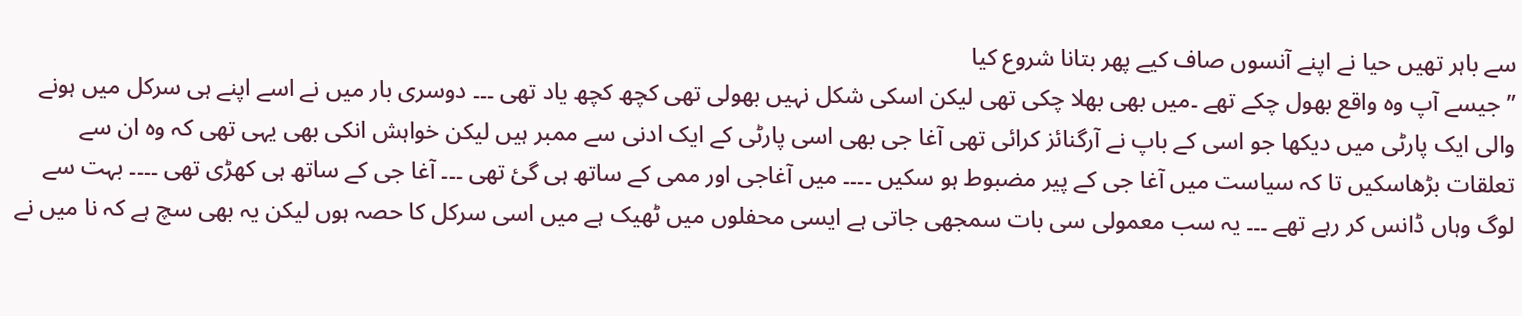سے باہر تھیں حیا نے اپنے آنسوں صاف کیے پھر بتانا شروع کیا
” جیسے آپ وہ واقع بھول چکے تھے ۔میں بھی بھلا چکی تھی لیکن اسکی شکل نہیں بھولی تھی کچھ کچھ یاد تھی ۔۔۔ دوسری بار میں نے اسے اپنے ہی سرکل میں ہونے والی ایک پارٹی میں دیکھا جو اسی کے باپ نے آرگنائز کرائی تھی آغا جی بھی اسی پارٹی کے ایک ادنی سے ممبر ہیں لیکن خواہش انکی بھی یہی تھی کہ وہ ان سے تعلقات بڑھاسکیں تا کہ سیاست میں آغا جی کے پیر مضبوط ہو سکیں ۔۔۔۔ میں آغاجی اور ممی کے ساتھ ہی گئ تھی ۔۔۔ آغا جی کے ساتھ ہی کھڑی تھی ۔۔۔۔ بہت سے لوگ وہاں ڈانس کر رہے تھے ۔۔۔ یہ سب معمولی سی بات سمجھی جاتی ہے ایسی محفلوں میں ٹھیک ہے میں اسی سرکل کا حصہ ہوں لیکن یہ بھی سچ ہے کہ نا میں نے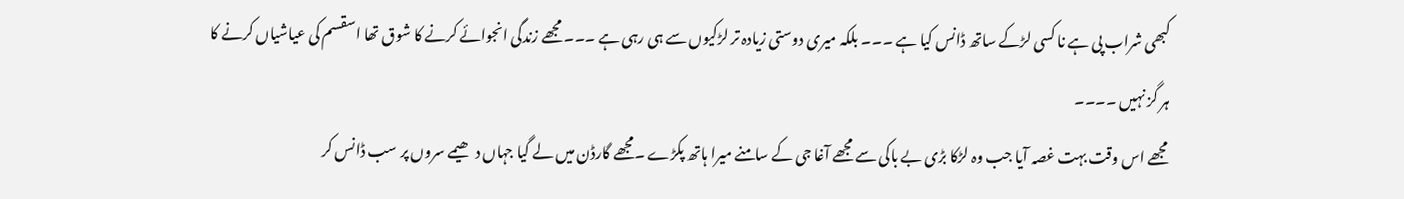کبھی شراب پی ہے نا کسی لڑکے ساتھ ڈانس کیا ہے ۔۔۔ بلکہ میری دوستی زیادہ تر لڑکیوں سے ہی رہی ہے ۔۔۔ مجھے زندگی انجوائے کرنے کا شوق تھا اسقسم کی عیاشیاں کرنے کا ہر گز نہیں ۔۔۔۔
مجھے اس وقت بہت غصہ آیا جب وہ لڑکا بڑی بے باکی سے مجھے آغا جی کے سامنے میرا ہاتھ پکڑے ۔مجھے گارڈن میں لے گیا جہاں دھیمے سروں پر سب ڈانس کر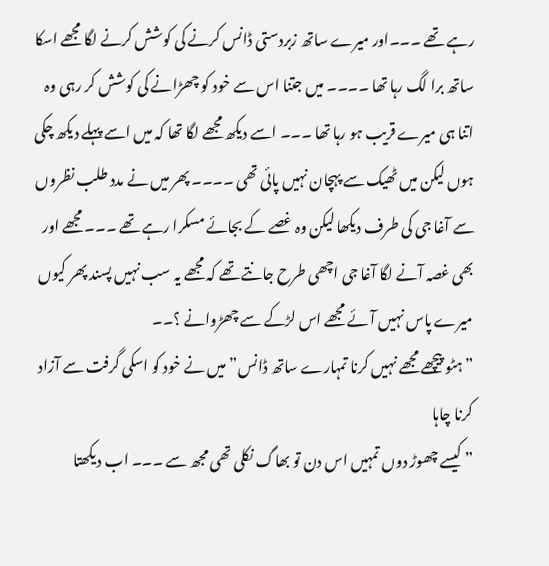رہے تھے ۔۔۔اور میرے ساتھ زبردستی ڈانس کرنے کی کوشش کرنے لگا مجھے اسکا ساتھ برا لگ رہا تھا ۔۔۔۔ میں جتنا اس سے خود کو چھڑانے کی کوشش کر رہی وہ اتنا ہی میرے قریب ہو رہا تھا ۔۔۔ اسے دیکھ مجھے لگا تھا کہ میں اسے پہلے دیکھ چکی ہوں لیکن میں ٹھیک سے پہچان نہیں پائی تھی ۔۔۔۔ پھر میں نے مدد طلب نظروں سے آغا جی کی طرف دیکھا لیکن وہ غصے کے بجائے مسکرا رہے تھے ۔۔۔ مجھے اور بھی غصہ آنے لگا آغا جی اچھی طرح جانتے تھے کہ مجھے یہ سب نہیں پسند پھر کیوں میرے پاس نہیں آئے مجھے اس لڑکے سے چھڑوانے ؟۔۔
” ہٹو پیچھے مجھے نہیں کرنا تمہارے ساتھ ڈانس” میں نے خود کو اسکی گرفت سے آزاد کرنا چاہا
” کیسے چھوڑ دوں تمہیں اس دن تو بھاگ نکلی تھی مجھ سے ۔۔۔ اب دیکھتا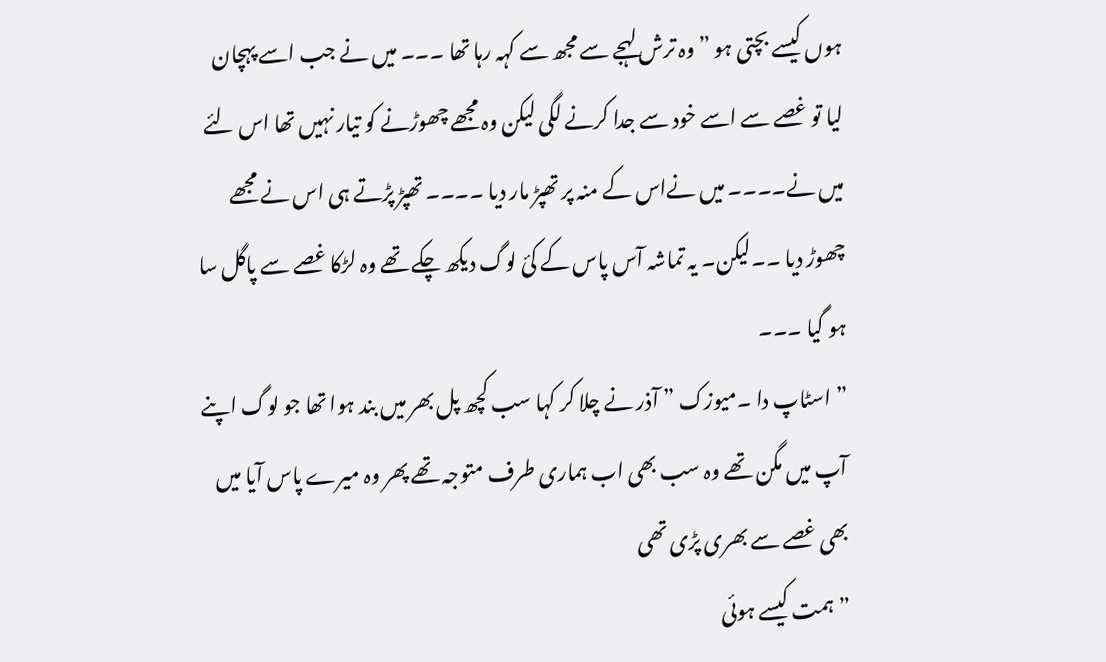ہوں کیسے بچتی ہو ” وہ ترش لہجے سے مجھ سے کہہ رہا تھا ۔۔۔ میں نے جب اسے پہچان لیا تو غصے سے اسے خود سے جدا کرنے لگی لیکن وہ مجھے چھوڑنے کو تیار نہیں تھا اس لئے میں نے۔۔۔۔ میں نےاس کے منہ پر تھپڑ مار دیا ۔۔۔۔ تھپڑ پڑتے ہی اس نے مجھے چھوڑ دیا ۔۔لیکن۔ یہ تماشہ آس پاس کے کئ لوگ دیکھ چکے تھے وہ لڑکا غصے سے پاگل سا ہو گیا ۔۔۔
” اسٹاپ دا ۔میوزک ” آذر نے چلا کر کہا سب کچھ پل بھر میں بند ہوا تھا جو لوگ اپنے آپ میں مگن تھے وہ سب بھی اب ہماری طرف متوجہ تھے پھر وہ میرے پاس آیا میں بھی غصے سے بھری پڑی تھی
” ہمت کیسے ہوئی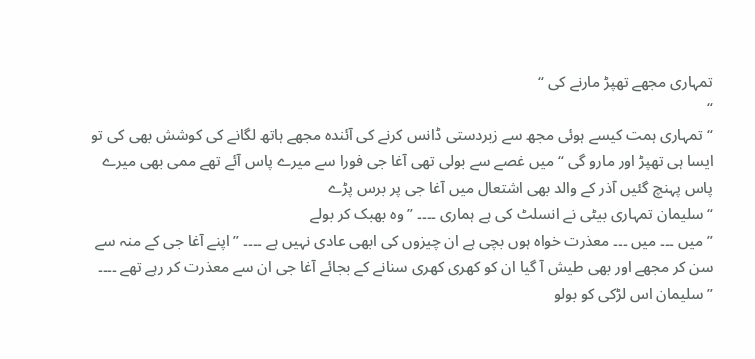تمہاری مجھے تھپڑ مارنے کی “
“
“تمہاری ہمت کیسے ہوئی مجھ سے زبردستی ڈانس کرنے کی آئندہ مجھے ہاتھ لگانے کی کوشش بھی کی تو ایسا ہی تھپڑ اور مارو گی “میں غصے سے بولی تھی آغا جی فورا سے میرے پاس آئے تھے ممی بھی میرے پاس پہنچ گئیں آذر کے والد بھی اشتعال میں آغا جی پر برس پڑے
“سلیمان تمہاری بیٹی نے انسلٹ کی ہے ہماری ۔۔۔۔ ” وہ بھبک کر بولے
” میں ۔۔۔ میں ۔۔۔ معذرت خواہ ہوں بچی ہے ان چیزوں کی ابھی عادی نہیں ہے ۔۔۔۔ ” اپنے آغا جی کے منہ سے سن کر مجھے اور بھی طیش آ گیا ان کو کھری کھری سنانے کے بجائے آغا جی ان سے معذرت کر رہے تھے ۔۔۔۔
” سلیمان اس لڑکی کو بولو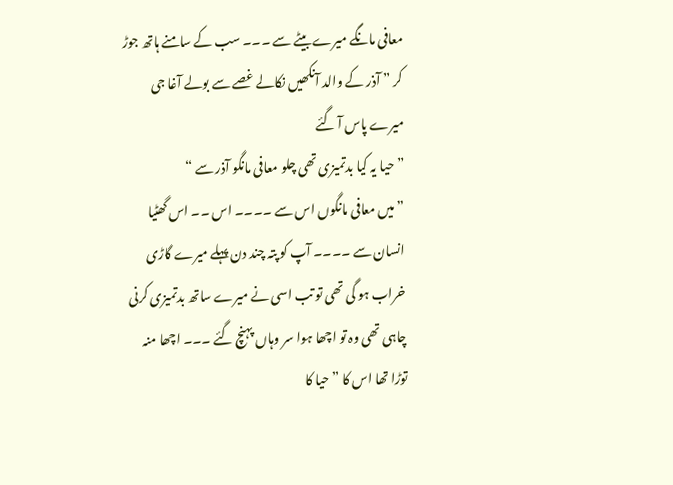معافی مانگے میرے بیٹے سے ۔۔۔ سب کے سامنے ہاتھ جوڑ کر ” آذر کے والد آنکھیں نکالے غصے سے بولے آغا جی میرے پاس آ گئے
” حیا یہ کیا بدتمیزی تھی چلو معافی مانگو آذر سے “
” میں معافی مانگوں اس سے ۔۔۔۔ اس ۔۔ اس گھٹیا انسان سے ۔۔۔۔ آپ کو پتہ چند دن پہلے میرے گاڑی خراب ہو گی تھی تو تب اسی نے میرے ساتھ بدتمیزی کرنی چاہی تھی وہ تو اچھا ہوا سر وہاں پہنچ گئے ۔۔۔ اچھا منہ توڑا تھا اس کا ” حیا کا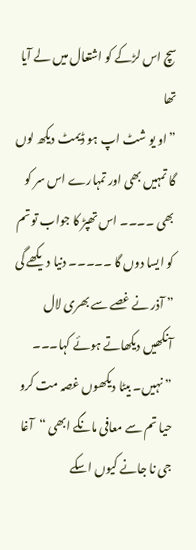سچ اس لڑکے کو اشتعال میں لے آیا تھا
” او یو شٹ اپ ہو ڈیمٹ دیکھ لوں گا تمہیں بھی اور تمہارے اس سر کو بھی ۔۔۔۔ اس تھپڑ کا جواب تو تم کو ایسا دوں گا ۔۔۔۔۔ دنیا دیکھے گی ” آذر نے غصے سے بھری لال آنکھیں دیکھاتے ہوئے کہا۔۔۔
” نہیں۔ بیٹا دیکھوں غصہ مت کرو حیا تم سے معافی مانگے ابھی “آغا جی نا جانے کیوں اسکے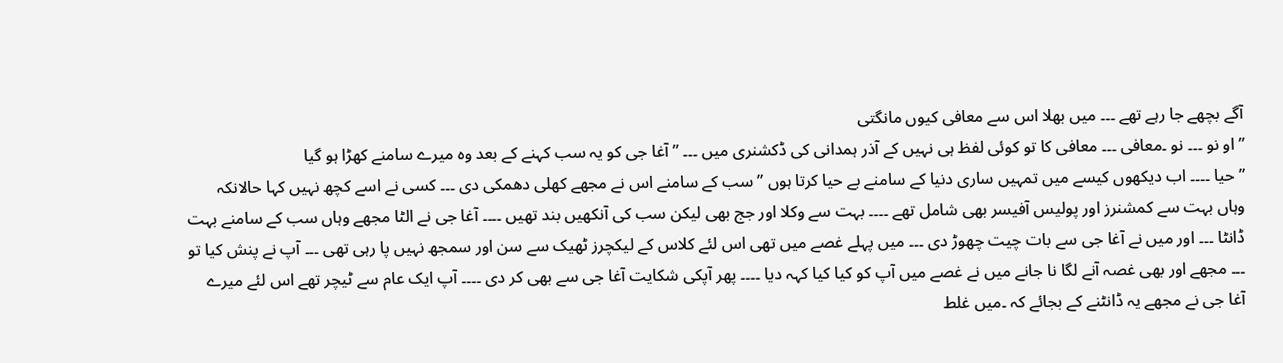آگے بچھے جا رہے تھے ۔۔۔ میں بھلا اس سے معافی کیوں مانگتی
” او نو ۔۔۔ نو ۔معافی ۔۔۔ معافی کا تو کوئی لفظ ہی نہیں کے آذر ہمدانی کی ڈکشنری میں ۔۔۔ ” آغا جی کو یہ سب کہنے کے بعد وہ میرے سامنے کھڑا ہو گیا
” حیا ۔۔۔۔ اب دیکھوں کیسے میں تمہیں ساری دنیا کے سامنے بے حیا کرتا ہوں ” سب کے سامنے اس نے مجھے کھلی دھمکی دی ۔۔۔ کسی نے اسے کچھ نہیں کہا حالانکہ وہاں بہت سے کمشنرز اور پولیس آفیسر بھی شامل تھے ۔۔۔۔ بہت سے وکلا اور جج بھی لیکن سب کی آنکھیں بند تھیں ۔۔۔۔ آغا جی نے الٹا مجھے وہاں سب کے سامنے بہت ڈانٹا ۔۔۔ اور میں نے آغا جی سے بات چیت چھوڑ دی ۔۔۔ میں پہلے غصے میں تھی اس لئے کلاس کے لیکچرز ٹھیک سے سن اور سمجھ نہیں پا رہی تھی ۔۔۔ آپ نے پنش کیا تو ۔۔۔ مجھے اور بھی غصہ آنے لگا نا جانے میں نے غصے میں آپ کو کیا کیا کہہ دیا ۔۔۔۔ پھر آپکی شکایت آغا جی سے بھی کر دی ۔۔۔۔ آپ ایک عام سے ٹیچر تھے اس لئے میرے آغا جی نے مجھے یہ ڈانٹنے کے بجائے کہ ۔میں غلط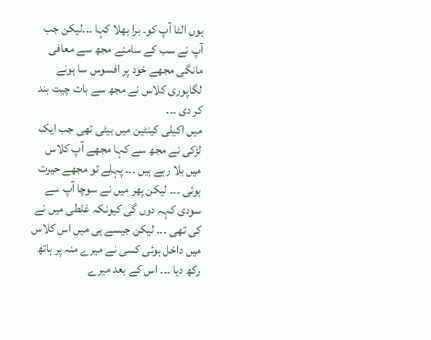ہوں الٹا آپ کو۔ برا بھلا کہا ۔۔۔لیکن جب آپ نے سب کے سامنے مجھ سے معافی مانگی مجھے خود پر افسوس سا ہونے لگاپوری کلاس نے مجھ سے بات چیت بند کر دی ۔۔۔
میں اکیلی کینٹین میں بیٹی تھی جب ایک لڑکی نے مجھ سے کہا مجھے آپ کلاس میں بلا رہے ہیں ۔۔۔ پہلے تو مجھے حیرت ہوئی ۔۔۔ لیکن پھر میں نے سوچا آپ سے سودی کہہ دوں گی کیونکہ غلطی میں نے کی تھی ۔۔۔ لیکن جیسے ہی میں اس کلاس میں داخل ہوئی کسی نے میرے منہ پر ہاتھ رکھ دیا ۔۔۔ اس کے بعد میرے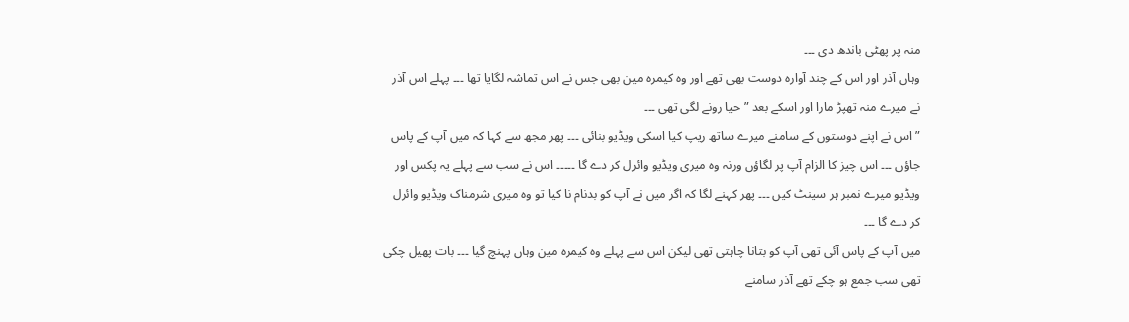منہ پر پھٹی باندھ دی ۔۔۔
وہاں آذر اور اس کے چند آوارہ دوست بھی تھے اور وہ کیمرہ مین بھی جس نے اس تماشہ لگایا تھا ۔۔۔ پہلے اس آذر نے میرے منہ تھپڑ مارا اور اسکے بعد ” حیا رونے لگی تھی ۔۔۔
” اس نے اپنے دوستوں کے سامنے میرے ساتھ ریپ کیا اسکی ویڈیو بنائی ۔۔۔ پھر مجھ سے کہا کہ میں آپ کے پاس جاؤں ۔۔۔ اس چیز کا الزام آپ پر لگاؤں ورنہ وہ میری ویڈیو وائرل کر دے گا ۔۔۔۔۔ اس نے سب سے پہلے یہ پکس اور ویڈیو میرے نمبر ہر سینٹ کیں ۔۔۔ پھر کہنے لگا کہ اگر میں نے آپ کو بدنام نا کیا تو وہ میری شرمناک ویڈیو وائرل کر دے گا ۔۔۔
میں آپ کے پاس آئی تھی آپ کو بتانا چاہتی تھی لیکن اس سے پہلے وہ کیمرہ مین وہاں پہنچ گیا ۔۔۔ بات پھیل چکی تھی سب جمع ہو چکے تھے آذر سامنے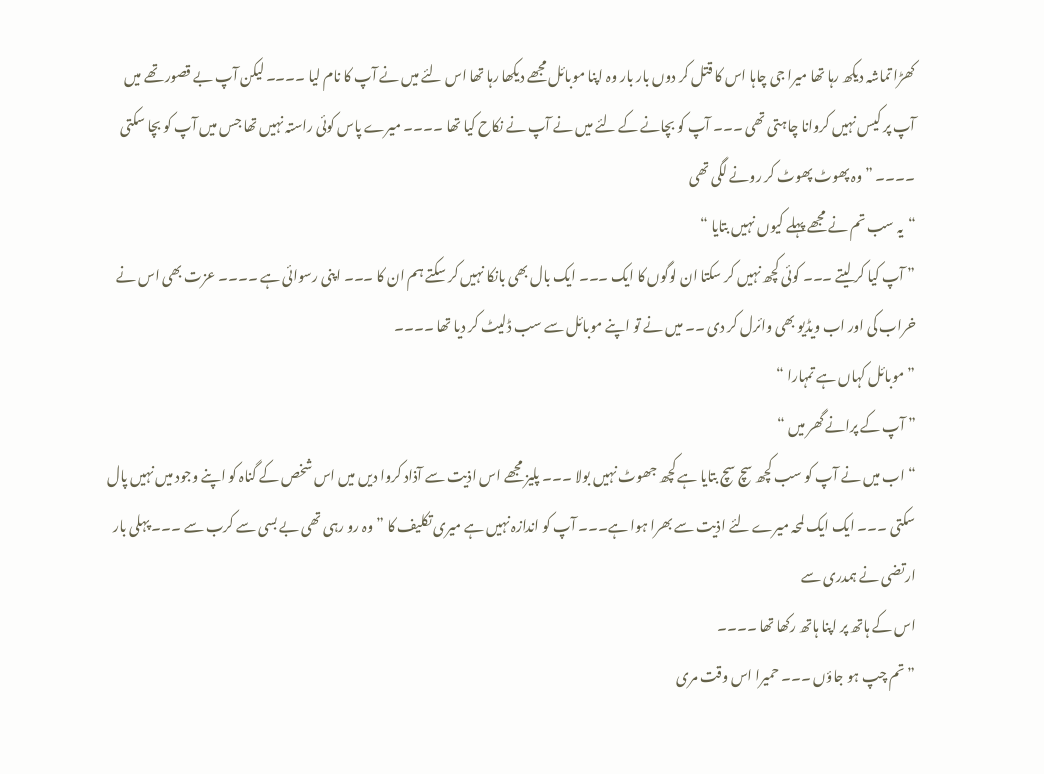کھڑا تماشہ دیکھ رہا تھا میرا جی چاہا اس کا قتل کر دوں بار بار وہ اپنا موبائل مجھے دیکھا رہا تھا اس لئے میں نے آپ کا نام لیا ۔۔۔۔ لیکن آپ بے قصور تھے میں آپ پر کیس نہیں کروانا چاہتی تھی ۔۔۔ آپ کو بچانے کے لئے میں نے آپ نے نکاح کیا تھا ۔۔۔۔ میرے پاس کوئی راستہ نہیں تھا جس میں آپ کو بچا سکتی ۔۔۔۔ ” وہ پھوٹ پھوٹ کر رونے لگی تھی
“یہ سب تم نے مجھے پہلے کیوں نہیں بتایا “
” آپ کیا کر لیتے ۔۔۔ کوئی کچھ نہیں کر سکتا ان لوگوں کا ایک ۔۔۔ ایک بال بھی بانکا نہیں کر سکتے ہم ان کا ۔۔۔ اپنی رسوائی ہے ۔۔۔۔ عزت بھی اس نے خراب کی اور اب ویڈیو بھی وائرل کر دی ۔۔ میں نے تو اپنے موبائل سے سب ڈلیٹ کر دیا تھا ۔۔۔۔
” موبائل کہاں ہے تمہارا “
” آپ کے پرانے گھر میں “
“اب میں نے آپ کو سب کچھ سچ سچ بتایا ہے کچھ جھوٹ نہیں بولا ۔۔۔ پلیز مجھے اس اذیت سے آذاد کروا دیں میں اس شخص کے گناہ کو اپنے وجود میں نہیں پال سکتی ۔۔۔ ایک ایک لمحہ میرے لئے اذیت سے بھرا ہوا ہے۔۔۔ آپ کو اندازہ نہیں ہے میری تکلیف کا ” وہ رو رہی تھی بے بسی سے کرب سے ۔۔۔ پہلی بار ارتضی نے ہمدری سے
اس کے ہاتھ پر اپنا ہاتھ رکھا تھا ۔۔۔۔
” تم چپ ہو جاؤں ۔۔۔ حمیرا اس وقت مری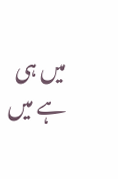میں ہی ہے میں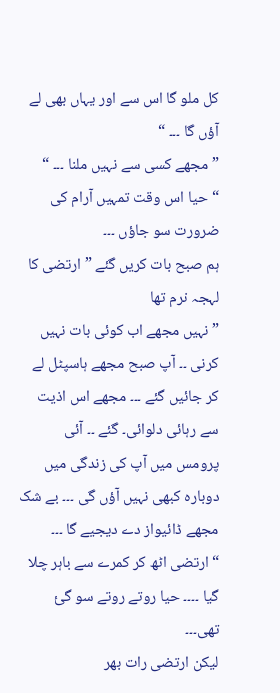کل ملو گا اس سے اور یہاں بھی لے آؤں گا ۔۔۔ “
” مجھے کسی سے نہیں ملنا ۔۔۔ “
“حیا اس وقت تمہیں آرام کی ضرورت سو جاؤں ۔۔۔
ہم صبح بات کریں گئے ” ارتضی کا لہجہ نرم تھا
” نہیں مجھے اب کوئی بات نہیں کرنی ۔۔ آپ صبح مجھے ہاسپٹل لے کر جائیں گئے ۔۔۔ مجھے اس اذیت سے رہائی دلوائی۔ گئے ۔۔ آئی پرومس میں آپ کی زندگی میں دوبارہ کبھی نہیں آؤں گی ۔۔۔ بے شک مجھے ڈائیواز دے دیجیے گا ۔۔۔ “ارتضی اٹھ کر کمرے سے باہر چلا گیا ۔۔۔۔ حیا روتے روتے سو گئ تھی۔۔۔
لیکن ارتضی رات بھر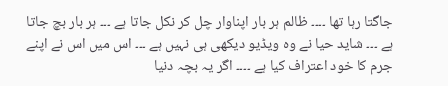جاگتا رہا تھا ۔۔۔۔ ظالم ہر بار اپناوار چل کر نکل جاتا ہے ۔۔۔ ہر بار بچ جاتا ہے ۔۔۔ شاید حیا نے وہ ویڈیو دیکھی ہی نہیں ہے ۔۔۔ اس میں اس نے اپنے جرم کا خود اعتراف کیا ہے ۔۔۔۔ اگر یہ بچہ دنیا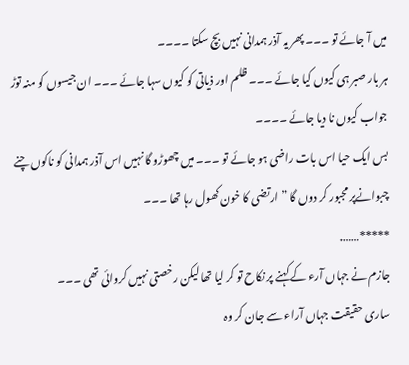میں آ جائے تو ۔۔۔ پھر یہ آذر ہمدانی نہیں بچ سکتا ۔۔۔۔
ہر بار صبر ہی کیوں کیا جائے ۔۔۔ ظلم اور ذیاتی کو کیوں سہا جائے ۔۔۔ ان جیسوں کو منہ توڑ جواب کیوں نا دیا جائے ۔۔۔۔
بس ایک حیا اس بات راضی ہو جائے تو ۔۔۔ میں چھوڑو گا نہیں اس آذر ہمدانی کو ناکوں چنے چبوانےپر مجبور کر دوں گا ” ارتضی کا خون کھول رہا تھا ۔۔۔
*****…….
جازم نے جہاں آرء کے کہنے پر نکاح تو کر لیا تھا لیکن رخصتی نہیں کروائی تھی ۔۔۔
ساری حقیقت جہاں آراء سے جان کر وہ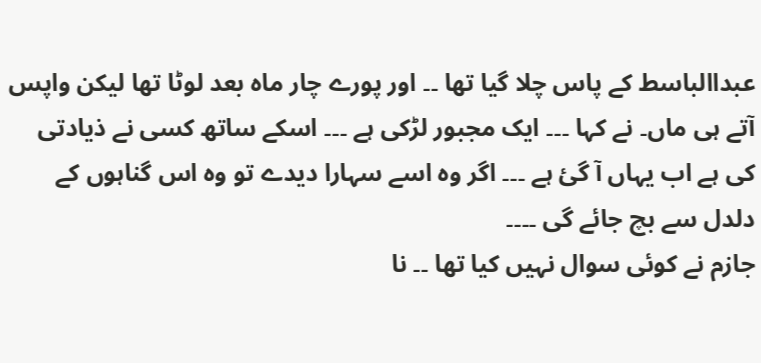عبداالباسط کے پاس چلا گیا تھا ۔۔ اور پورے چار ماہ بعد لوٹا تھا لیکن واپس آتے ہی ماں۔ نے کہا ۔۔۔ ایک مجبور لڑکی ہے ۔۔۔ اسکے ساتھ کسی نے ذیادتی کی ہے اب یہاں آ گئ ہے ۔۔۔ اگر وہ اسے سہارا دیدے تو وہ اس گناہوں کے دلدل سے بچ جائے گی ۔۔۔۔
جازم نے کوئی سوال نہیں کیا تھا ۔۔ نا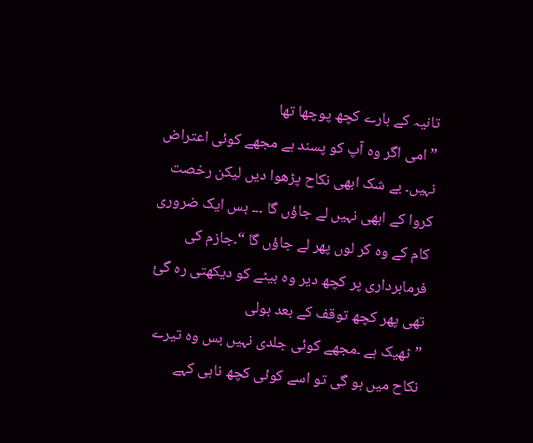تانیہ کے بارے کچھ پوچھا تھا
” امی اگر وہ آپ کو پسند ہے مجھے کوئی اعتراض نہیں۔ بے شک ابھی نکاح پڑھوا دیں لیکن رخصت کروا کے ابھی نہیں لے جاؤں گا ۔۔۔ بس ایک ضروری کام کے وہ کر لوں پھر لے جاؤں گا “۔جازم کی فرمابرداری پر کچھ دیر وہ بیٹے کو دیکھتی رہ گئ تھی پھر کچھ توقف کے بعد بولی
” ٹھیک ہے ۔مجھے کوئی جلدی نہیں بس وہ تیرے نکاح میں ہو گی تو اسے کوئی کچھ ناہی کہے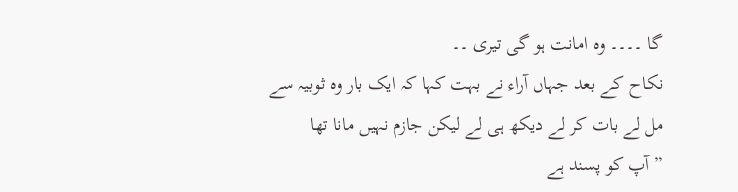گا ۔۔۔۔ وہ امانت ہو گی تیری ۔۔
نکاح کے بعد جہاں آراء نے بہت کہا کہ ایک بار وہ ثوبیہ سے مل لے بات کر لے دیکھ ہی لے لیکن جازم نہیں مانا تھا
” آپ کو پسند ہے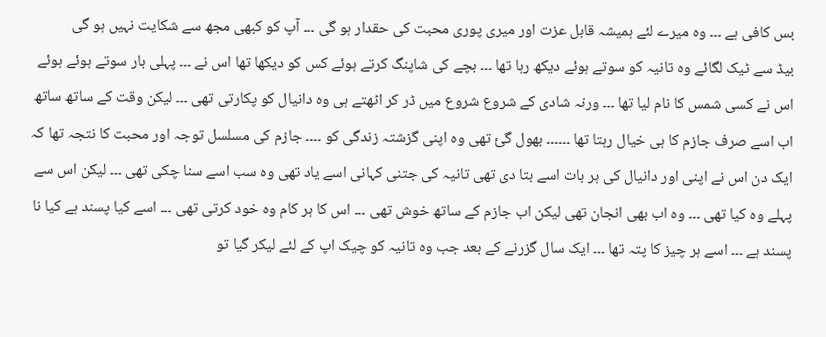بس کافی ہے ۔۔۔ وہ میرے لئے ہمیشہ قابل عزت اور میری پوری محبت کی حقدار ہو گی ۔۔۔ آپ کو کبھی مجھ سے شکایت نہیں ہو گی
بیڈ سے ٹیک لگائے وہ تانیہ کو سوتے ہوئے دیکھ رہا تھا ۔۔۔ بچے کی شاپنگ کرتے ہوئے کس کو دیکھا تھا اس نے ۔۔۔ پہلی بار سوتے ہوئے ہوئے اس نے کسی شمس کا نام لیا تھا ۔۔۔ ورنہ شادی کے شروع شروع میں ڈر کر اٹھتے ہی وہ دانیال کو پکارتی تھی ۔۔۔ لیکن وقت کے ساتھ ساتھ اب اسے صرف جازم کا ہی خیال رہتا تھا ۔۔۔۔۔۔ بھول گئ تھی وہ اپنی گزشتہ زندگی کو ۔۔۔۔ جازم کی مسلسل توجہ اور محبت کا نتجہ تھا کہ ایک دن اس نے اپنی اور دانیال کی ہر بات اسے بتا دی تھی تانیہ کی جتنی کہانی اسے یاد تھی وہ سب اسے سنا چکی تھی ۔۔۔ لیکن اس سے پہلے وہ کیا تھی ۔۔۔ وہ اب بھی انجان تھی لیکن اب جازم کے ساتھ خوش تھی ۔۔۔ اس کا ہر کام وہ خود کرتی تھی ۔۔۔ اسے کیا پسند ہے کیا نا پسند ہے ۔۔۔ اسے ہر چیز کا پتہ تھا ۔۔۔ ایک سال گزرنے کے بعد جب وہ تانیہ کو چیک اپ کے لئے لیکر گیا تو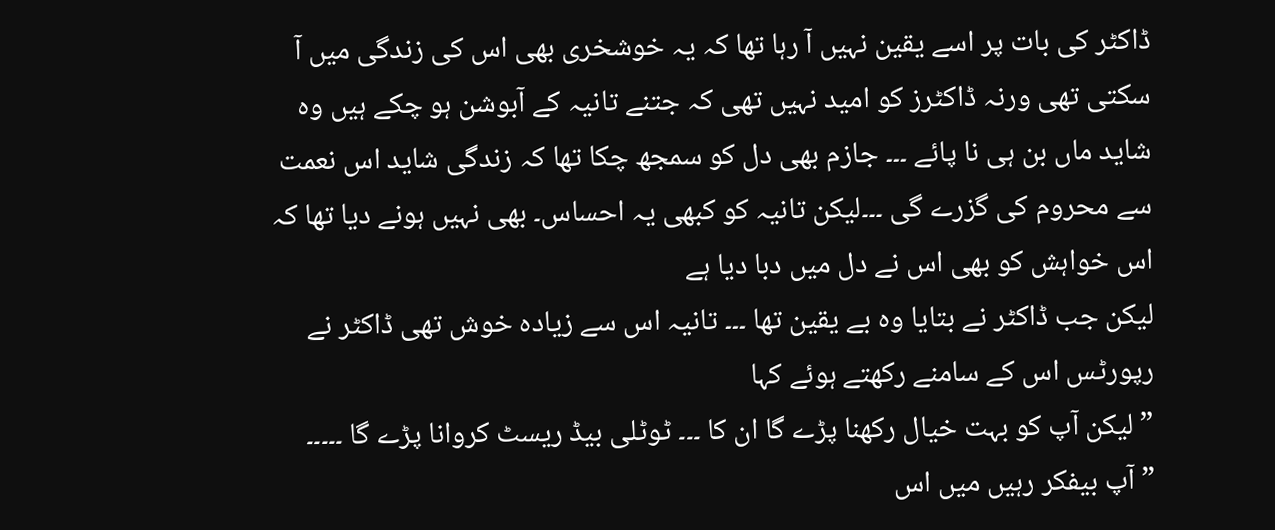ڈاکٹر کی بات پر اسے یقین نہیں آ رہا تھا کہ یہ خوشخری بھی اس کی زندگی میں آ سکتی تھی ورنہ ڈاکٹرز کو امید نہیں تھی کہ جتنے تانیہ کے آبوشن ہو چکے ہیں وہ شاید ماں بن ہی نا پائے ۔۔۔ جازم بھی دل کو سمجھ چکا تھا کہ زندگی شاید اس نعمت سے محروم کی گزرے گی ۔۔۔لیکن تانیہ کو کبھی یہ احساس۔ بھی نہیں ہونے دیا تھا کہ اس خواہش کو بھی اس نے دل میں دبا دیا ہے
لیکن جب ڈاکٹر نے بتایا وہ بے یقین تھا ۔۔۔ تانیہ اس سے زیادہ خوش تھی ڈاکٹر نے رپورٹس اس کے سامنے رکھتے ہوئے کہا
” لیکن آپ کو بہت خیال رکھنا پڑے گا ان کا ۔۔۔ ٹوٹلی بیڈ ریسٹ کروانا پڑے گا ۔۔۔۔۔
” آپ بیفکر رہیں میں اس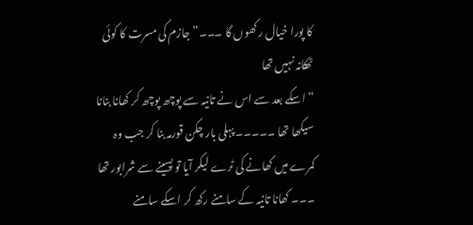کا پورا خیال رکھوں گا ۔۔۔”جازم کی مسرت کا کوئی ٹھکانہ نہیں تھا
“اسکے بعد سے اس نے تانیہ سے پوچھ پوچھ کر کھانا بنانا سیکھا تھا ۔۔۔۔۔ پہلی بار چکن قورمہ بنا کر جب وہ کمرے میں کھانے کی ٹرے لیکر آیا تو پسینے سے شرابور تھا ۔۔۔ کھانا تانیہ کے سامنے رکھ کر اسکے سامنے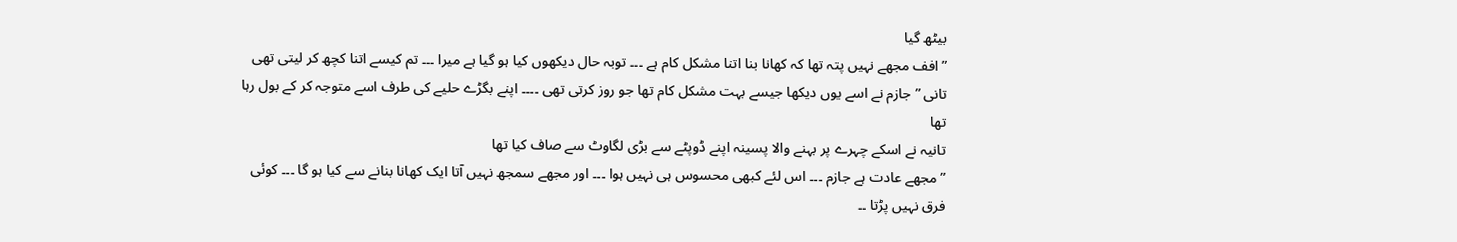بیٹھ گیا
” افف مجھے نہیں پتہ تھا کہ کھانا بنا اتنا مشکل کام ہے ۔۔۔ توبہ حال دیکھوں کیا ہو گیا ہے میرا ۔۔۔ تم کیسے اتنا کچھ کر لیتی تھی تانی ” جازم نے اسے یوں دیکھا جیسے بہت مشکل کام تھا جو روز کرتی تھی ۔۔۔۔ اپنے بگڑے حلیے کی طرف اسے متوجہ کر کے بول رہا تھا
تانیہ نے اسکے چہرے پر بہنے والا پسینہ اپنے ڈوپٹے سے بڑی لگاوٹ سے صاف کیا تھا
” مجھے عادت ہے جازم ۔۔۔ اس لئے کبھی محسوس ہی نہیں ہوا ۔۔۔ اور مجھے سمجھ نہیں آتا ایک کھانا بنانے سے کیا ہو گا ۔۔۔ کوئی فرق نہیں پڑتا ۔۔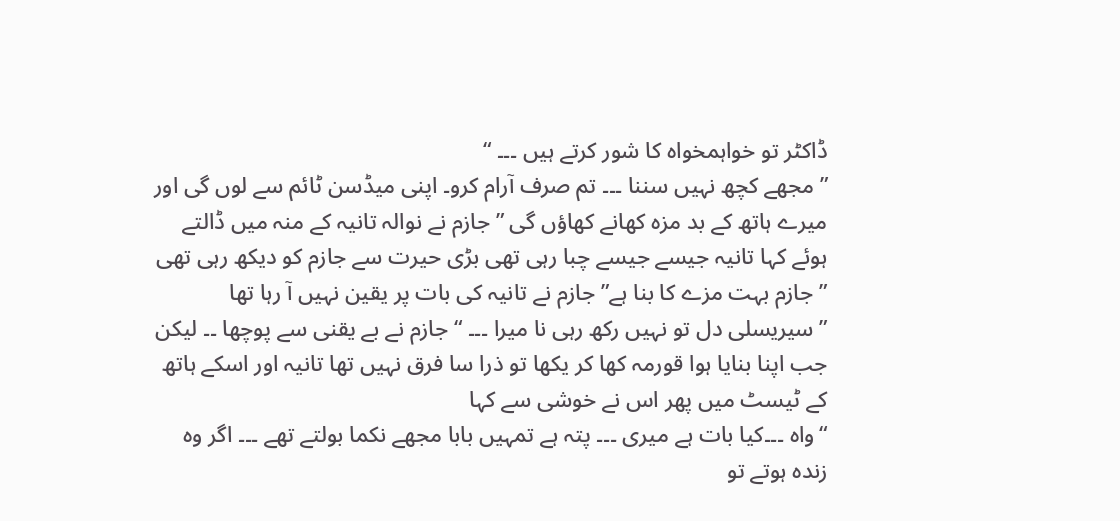ڈاکٹر تو خواہمخواہ کا شور کرتے ہیں ۔۔۔ “
” مجھے کچھ نہیں سننا ۔۔۔ تم صرف آرام کرو۔ اپنی میڈسن ٹائم سے لوں گی اور میرے ہاتھ کے بد مزہ کھانے کھاؤں گی ” جازم نے نوالہ تانیہ کے منہ میں ڈالتے ہوئے کہا تانیہ جیسے جیسے چبا رہی تھی بڑی حیرت سے جازم کو دیکھ رہی تھی
” جازم بہت مزے کا بنا ہے” جازم نے تانیہ کی بات پر یقین نہیں آ رہا تھا
” سیریسلی دل تو نہیں رکھ رہی نا میرا ۔۔۔ “جازم نے بے یقنی سے پوچھا ۔۔ لیکن جب اپنا بنایا ہوا قورمہ کھا کر یکھا تو ذرا سا فرق نہیں تھا تانیہ اور اسکے ہاتھ کے ٹیسٹ میں پھر اس نے خوشی سے کہا
“واہ ۔۔۔کیا بات ہے میری ۔۔۔ پتہ ہے تمہیں بابا مجھے نکما بولتے تھے ۔۔۔ اگر وہ زندہ ہوتے تو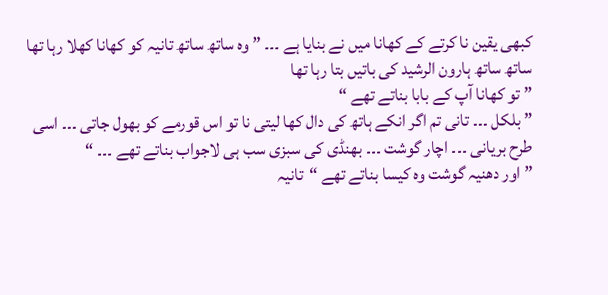کبھی یقین نا کرتے کے کھانا میں نے بنایا ہے ۔۔۔ ” وہ ساتھ ساتھ تانیہ کو کھانا کھلا رہا تھا ساتھ ساتھ ہارون الرشید کی باتیں بتا رہا تھا
” تو کھانا آپ کے بابا بناتے تھے “
” بلکل ۔۔۔ تانی تم اگر انکے ہاتھ کی دال کھا لیتی نا تو اس قورمے کو بھول جاتی ۔۔۔ اسی طرح بریانی ۔۔۔ اچار گوشت ۔۔۔ بھنڈی کی سبزی سب ہی لاجواب بناتے تھے ۔۔۔ “
” اور دھنیہ گوشت وہ کیسا بناتے تھے “تانیہ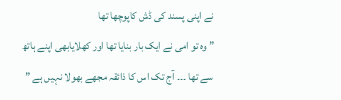نے اپنی پسند کی ڈش کاپوچھا تھا
” وہ تو امی نے ایک بار بنایا تھا اور کھلایابھی اپنے ہاتھ سے تھا ۔۔۔ آج تک اس کا ذائقہ مجھے بھولا نہیں ہے ”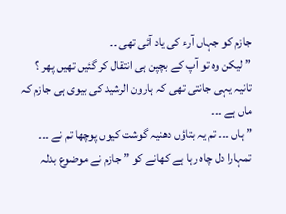جازم کو جہاں آرء کی یاد آئی تھی ۔۔
” لیکن وہ تو آپ کے بچپن ہی انتقال کر گئیں تھیں پھر ؟ تانیہ یہی جانتی تھی کہ ہارون الرشید کی بیوی ہی جازم کہ ماں ہے ۔۔۔
” ہاں ۔۔۔ تم یہ بتاؤں دھنیہ گوشت کیوں پوچھا تم نے ۔۔۔ تمہارا دل چاہ رہا ہے کھانے کو ” جازم نے موضوع بدلہ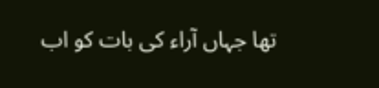تھا جہاں آراء کی بات کو اب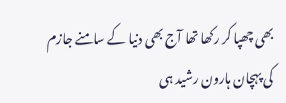بھی چھپا کر رکھا تھا آج بھی دنیا کے سامنے جازم کی پہچان ہارون رشید ہی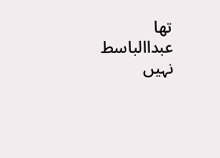تھا عبداالباسط نہیں